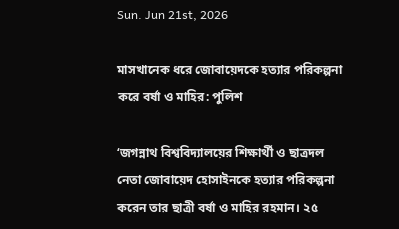Sun. Jun 21st, 2026

মাসখানেক ধরে জোবায়েদকে হত্যার পরিকল্পনা করে বর্ষা ও মাহির: পুলিশ

‘জগন্নাথ বিশ্ববিদ্যালয়ের শিক্ষার্থী ও ছাত্রদল নেতা জোবায়েদ হোসাইনকে হত্যার পরিকল্পনা করেন তার ছাত্রী বর্ষা ও মাহির রহমান। ২৫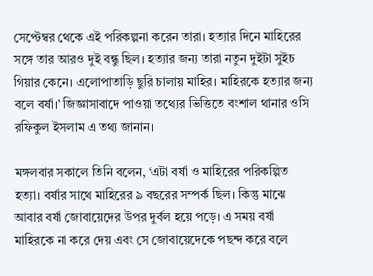সেপ্টেম্বর থেকে এই পরিকল্পনা করেন তারা। হত্যার দিনে মাহিরের সঙ্গে তার আরও দুই বন্ধু ছিল। হত্যার জন্য তারা নতুন দুইটা সুইচ গিয়ার কেনে। এলোপাতাড়ি ছুরি চালায় মাহির। মাহিরকে হত্যার জন্য বলে বর্ষা।’ জিজ্ঞাসাবাদে পাওয়া তথ্যের ভিত্তিতে বংশাল থানার ওসি রফিকুল ইসলাম এ তথ্য জানান।

মঙ্গলবার সকালে তিনি বলেন, ‘এটা বর্ষা ও মাহিরের পরিকল্পিত হত্যা। বর্ষার সাথে মাহিরের ৯ বছরের সম্পর্ক ছিল। কিন্তু মাঝে আবার বর্ষা জোবায়েদের উপর দুর্বল হয়ে পড়ে। এ সময় বর্ষা মাহিরকে না করে দেয় এবং সে জোবায়েদেকে পছন্দ করে বলে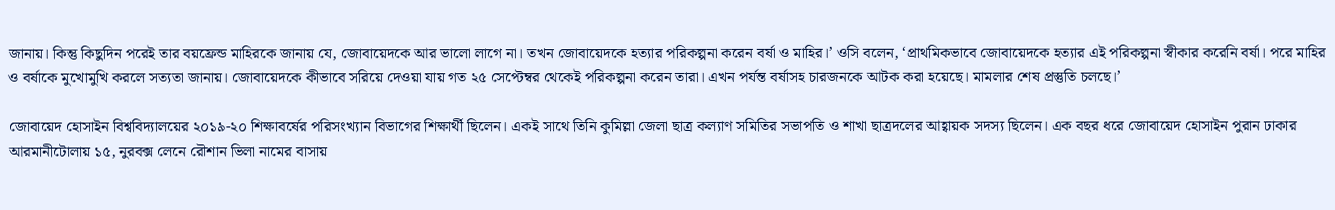জানায়। কিন্তু কিছুদিন পরেই তার বয়ফ্রেন্ড মাহিরকে জানায় যে, জোবায়েদকে আর ভালো লাগে না। তখন জোবায়েদকে হত্যার পরিকল্পনা করেন বর্ষা ও মাহির।’ ওসি বলেন, ‘প্রাথমিকভাবে জোবায়েদকে হত্যার এই পরিকল্পনা স্বীকার করেনি বর্ষা। পরে মাহির ও বর্ষাকে মুখোমুখি করলে সত্যতা জানায়। জোবায়েদকে কীভাবে সরিয়ে দেওয়া যায় গত ২৫ সেপ্টেম্বর থেকেই পরিকল্পনা করেন তারা। এখন পর্যন্ত বর্ষাসহ চারজনকে আটক করা হয়েছে। মামলার শেষ প্রস্তুতি চলছে।’

জোবায়েদ হোসাইন বিশ্ববিদ্যালয়ের ২০১৯-২০ শিক্ষাবর্ষের পরিসংখ্যান বিভাগের শিক্ষার্থী ছিলেন। একই সাথে তিনি কুমিল্লা জেলা ছাত্র কল্যাণ সমিতির সভাপতি ও শাখা ছাত্রদলের আহ্বায়ক সদস্য ছিলেন। এক বছর ধরে জোবায়েদ হোসাইন পুরান ঢাকার আরমানীটোলায় ১৫, নুরবক্স লেনে রৌশান ভিলা নামের বাসায়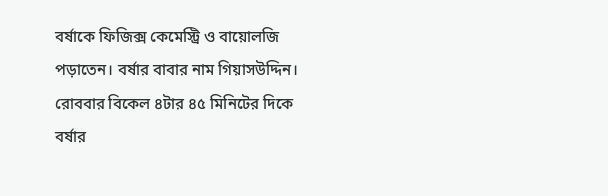বর্ষাকে ফিজিক্স কেমেস্ট্রি ও বায়োলজি পড়াতেন। বর্ষার বাবার নাম গিয়াসউদ্দিন। রোববার বিকেল ৪টার ৪৫ মিনিটের দিকে বর্ষার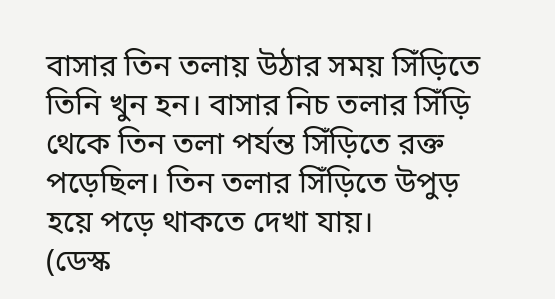বাসার তিন তলায় উঠার সময় সিঁড়িতে তিনি খুন হন। বাসার নিচ তলার সিঁড়ি থেকে তিন তলা পর্যন্ত সিঁড়িতে রক্ত পড়েছিল। তিন তলার সিঁড়িতে উপুড় হয়ে পড়ে থাকতে দেখা যায়।
(ডেস্ক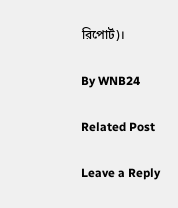রিপোর্ট)।

By WNB24

Related Post

Leave a Reply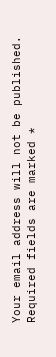Your email address will not be published. Required fields are marked *